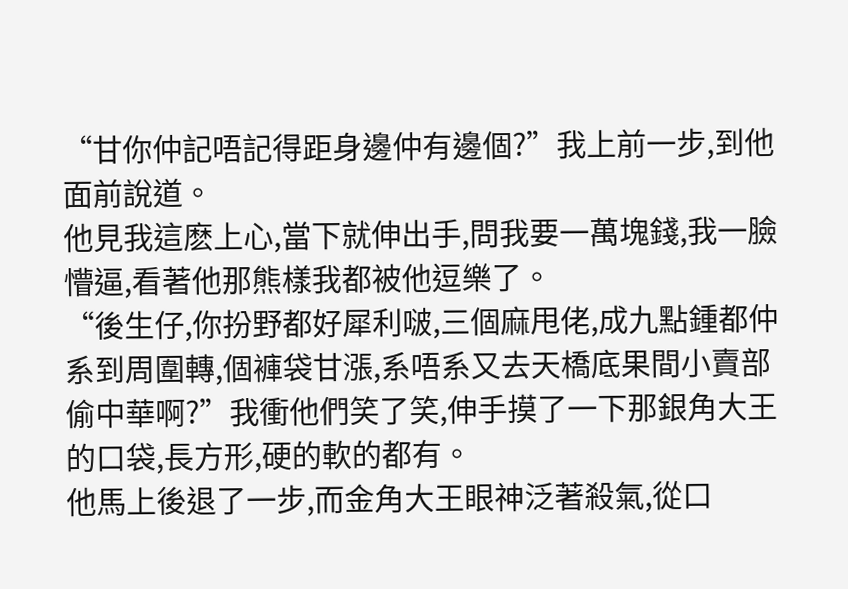“甘你仲記唔記得距身邊仲有邊個?”我上前一步,到他面前說道。
他見我這麽上心,當下就伸出手,問我要一萬塊錢,我一臉懵逼,看著他那熊樣我都被他逗樂了。
“後生仔,你扮野都好犀利啵,三個麻甩佬,成九點鍾都仲系到周圍轉,個褲袋甘漲,系唔系又去天橋底果間小賣部偷中華啊?”我衝他們笑了笑,伸手摸了一下那銀角大王的口袋,長方形,硬的軟的都有。
他馬上後退了一步,而金角大王眼神泛著殺氣,從口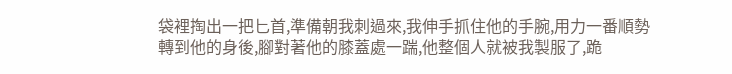袋裡掏出一把匕首,準備朝我刺過來,我伸手抓住他的手腕,用力一番順勢轉到他的身後,腳對著他的膝蓋處一踹,他整個人就被我製服了,跪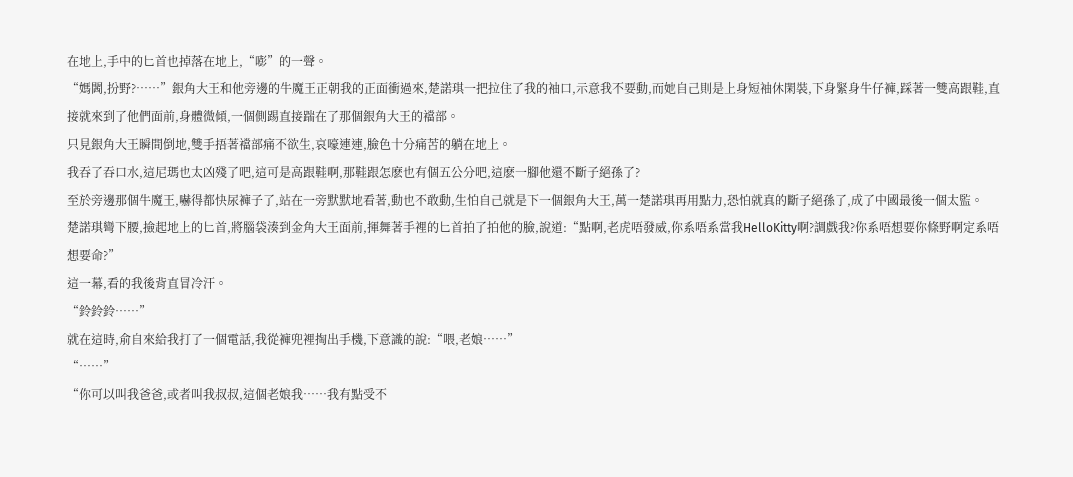在地上,手中的匕首也掉落在地上,“嘭”的一聲。
“媽閪,扮野?……”銀角大王和他旁邊的牛魔王正朝我的正面衝過來,楚諾琪一把拉住了我的袖口,示意我不要動,而她自己則是上身短袖休閑裝,下身緊身牛仔褲,踩著一雙高跟鞋,直接就來到了他們面前,身體微傾,一個側踢直接踹在了那個銀角大王的襠部。
只見銀角大王瞬間倒地,雙手捂著襠部痛不欲生,哀嚎連連,臉色十分痛苦的躺在地上。
我吞了吞口水,這尼瑪也太凶殘了吧,這可是高跟鞋啊,那鞋跟怎麽也有個五公分吧,這麽一腳他還不斷子絕孫了?
至於旁邊那個牛魔王,嚇得都快尿褲子了,站在一旁默默地看著,動也不敢動,生怕自己就是下一個銀角大王,萬一楚諾琪再用點力,恐怕就真的斷子絕孫了,成了中國最後一個太監。
楚諾琪彎下腰,撿起地上的匕首,將腦袋湊到金角大王面前,揮舞著手裡的匕首拍了拍他的臉,說道:“點啊,老虎唔發威,你系唔系當我HelloKitty啊?調戲我?你系唔想要你條野啊定系唔想要命?”
這一幕,看的我後背直冒冷汗。
“鈴鈴鈴……”
就在這時,俞自來給我打了一個電話,我從褲兜裡掏出手機,下意識的說:“喂,老娘……”
“……”
“你可以叫我爸爸,或者叫我叔叔,這個老娘我……我有點受不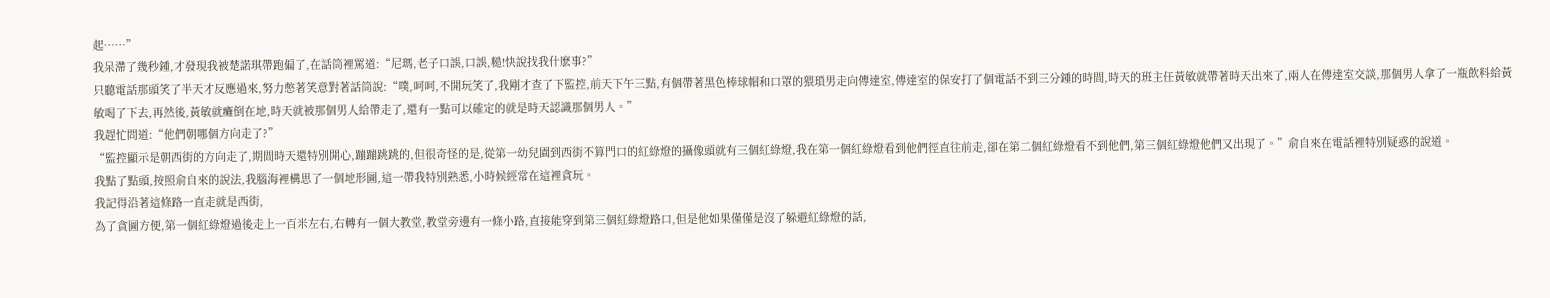起……”
我呆滯了幾秒鍾,才發現我被楚諾琪帶跑偏了,在話筒裡罵道:“尼瑪,老子口誤,口誤,糙!快說找我什麽事?”
只聽電話那頭笑了半天才反應過來,努力憋著笑意對著話筒說:“噗,呵呵,不開玩笑了,我剛才查了下監控,前天下午三點,有個帶著黑色棒球帽和口罩的猥瑣男走向傳達室,傳達室的保安打了個電話不到三分鍾的時間,時天的班主任黃敏就帶著時天出來了,兩人在傳達室交談,那個男人拿了一瓶飲料給黃敏喝了下去,再然後,黃敏就癱倒在地,時天就被那個男人給帶走了,還有一點可以確定的就是時天認識那個男人。”
我趕忙問道:“他們朝哪個方向走了?”
“監控顯示是朝西街的方向走了,期間時天還特別開心,蹦蹦跳跳的,但很奇怪的是,從第一幼兒園到西街不算門口的紅綠燈的攝像頭就有三個紅綠燈,我在第一個紅綠燈看到他們徑直往前走,卻在第二個紅綠燈看不到他們,第三個紅綠燈他們又出現了。”俞自來在電話裡特別疑惑的說道。
我點了點頭,按照俞自來的說法,我腦海裡構思了一個地形圖,這一帶我特別熟悉,小時候經常在這裡貪玩。
我記得沿著這條路一直走就是西街,
為了貪圖方便,第一個紅綠燈過後走上一百米左右,右轉有一個大教堂,教堂旁邊有一條小路,直接能穿到第三個紅綠燈路口,但是他如果僅僅是沒了躲避紅綠燈的話,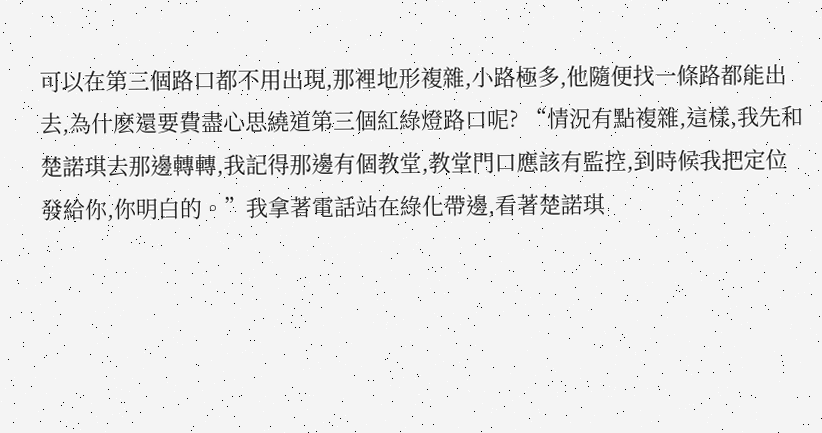可以在第三個路口都不用出現,那裡地形複雜,小路極多,他隨便找一條路都能出去,為什麽還要費盡心思繞道第三個紅綠燈路口呢? “情況有點複雜,這樣,我先和楚諾琪去那邊轉轉,我記得那邊有個教堂,教堂門口應該有監控,到時候我把定位發給你,你明白的。”我拿著電話站在綠化帶邊,看著楚諾琪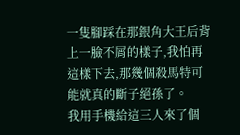一隻腳踩在那銀角大王后背上一臉不屑的樣子,我怕再這樣下去,那幾個殺馬特可能就真的斷子絕孫了。
我用手機給這三人來了個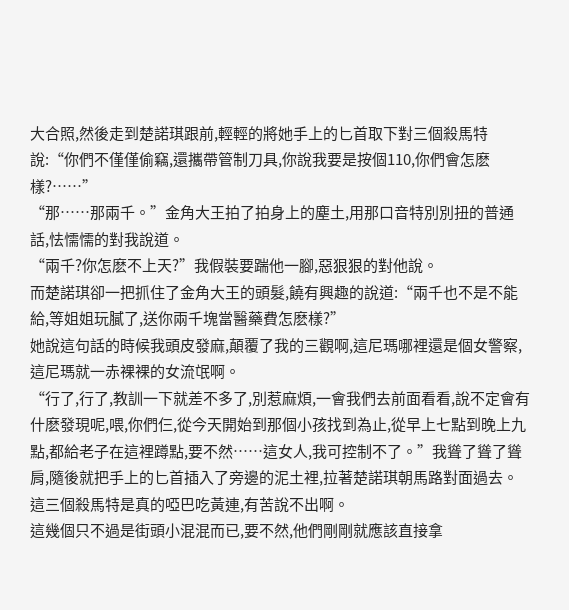大合照,然後走到楚諾琪跟前,輕輕的將她手上的匕首取下對三個殺馬特說:“你們不僅僅偷竊,還攜帶管制刀具,你說我要是按個110,你們會怎麽樣?……”
“那……那兩千。”金角大王拍了拍身上的塵土,用那口音特別別扭的普通話,怯懦懦的對我說道。
“兩千?你怎麽不上天?”我假裝要踹他一腳,惡狠狠的對他說。
而楚諾琪卻一把抓住了金角大王的頭髮,饒有興趣的說道:“兩千也不是不能給,等姐姐玩膩了,送你兩千塊當醫藥費怎麽樣?”
她說這句話的時候我頭皮發麻,顛覆了我的三觀啊,這尼瑪哪裡還是個女警察,這尼瑪就一赤裸裸的女流氓啊。
“行了,行了,教訓一下就差不多了,別惹麻煩,一會我們去前面看看,說不定會有什麽發現呢,喂,你們仨,從今天開始到那個小孩找到為止,從早上七點到晚上九點,都給老子在這裡蹲點,要不然……這女人,我可控制不了。”我聳了聳了聳肩,隨後就把手上的匕首插入了旁邊的泥土裡,拉著楚諾琪朝馬路對面過去。
這三個殺馬特是真的啞巴吃黃連,有苦說不出啊。
這幾個只不過是街頭小混混而已,要不然,他們剛剛就應該直接拿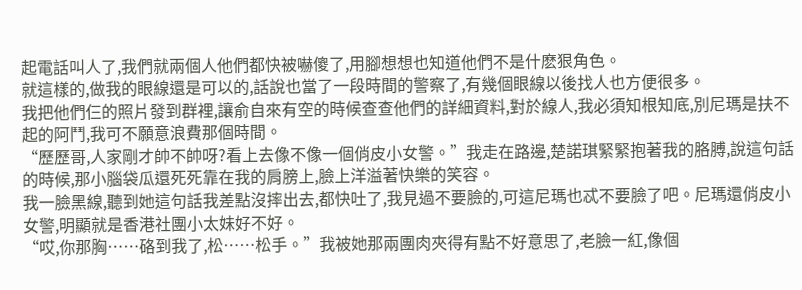起電話叫人了,我們就兩個人他們都快被嚇傻了,用腳想想也知道他們不是什麽狠角色。
就這樣的,做我的眼線還是可以的,話說也當了一段時間的警察了,有幾個眼線以後找人也方便很多。
我把他們仨的照片發到群裡,讓俞自來有空的時候查查他們的詳細資料,對於線人,我必須知根知底,別尼瑪是扶不起的阿鬥,我可不願意浪費那個時間。
“歷歷哥,人家剛才帥不帥呀?看上去像不像一個俏皮小女警。”我走在路邊,楚諾琪緊緊抱著我的胳膊,說這句話的時候,那小腦袋瓜還死死靠在我的肩膀上,臉上洋溢著快樂的笑容。
我一臉黑線,聽到她這句話我差點沒摔出去,都快吐了,我見過不要臉的,可這尼瑪也忒不要臉了吧。尼瑪還俏皮小女警,明顯就是香港社團小太妹好不好。
“哎,你那胸……硌到我了,松……松手。”我被她那兩團肉夾得有點不好意思了,老臉一紅,像個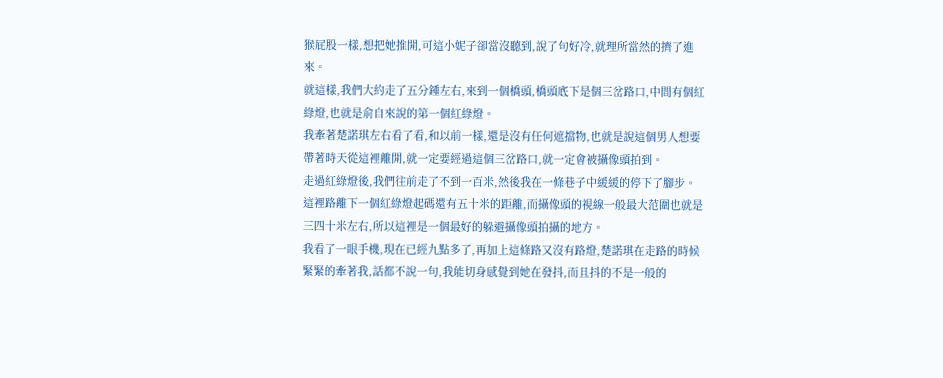猴屁股一樣,想把她推開,可這小妮子卻當沒聽到,說了句好冷,就理所當然的擠了進來。
就這樣,我們大約走了五分鍾左右,來到一個橋頭,橋頭底下是個三岔路口,中間有個紅綠燈,也就是俞自來說的第一個紅綠燈。
我牽著楚諾琪左右看了看,和以前一樣,還是沒有任何遮擋物,也就是說這個男人想要帶著時天從這裡離開,就一定要經過這個三岔路口,就一定會被攝像頭拍到。
走過紅綠燈後,我們往前走了不到一百米,然後我在一條巷子中緩緩的停下了腳步。
這裡路離下一個紅綠燈起碼還有五十米的距離,而攝像頭的視線一般最大范圍也就是三四十米左右,所以這裡是一個最好的躲避攝像頭拍攝的地方。
我看了一眼手機,現在已經九點多了,再加上這條路又沒有路燈,楚諾琪在走路的時候緊緊的牽著我,話都不說一句,我能切身感覺到她在發抖,而且抖的不是一般的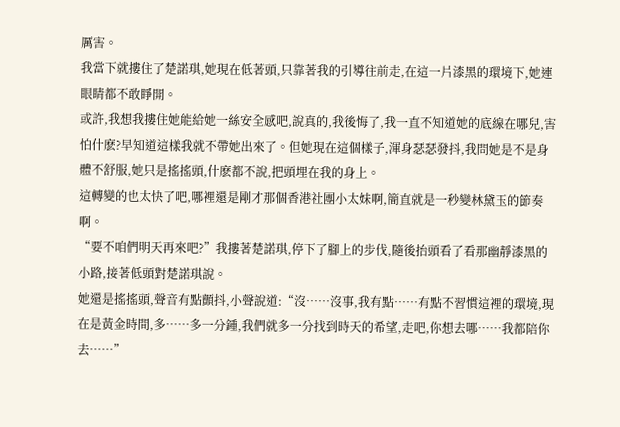厲害。
我當下就摟住了楚諾琪,她現在低著頭,只靠著我的引導往前走,在這一片漆黑的環境下,她連眼睛都不敢睜開。
或許,我想我摟住她能給她一絲安全感吧,說真的,我後悔了,我一直不知道她的底線在哪兒,害怕什麽?早知道這樣我就不帶她出來了。但她現在這個樣子,渾身瑟瑟發抖,我問她是不是身體不舒服,她只是搖搖頭,什麽都不說,把頭埋在我的身上。
這轉變的也太快了吧,哪裡還是剛才那個香港社團小太妹啊,簡直就是一秒變林黛玉的節奏啊。
“要不咱們明天再來吧?”我摟著楚諾琪,停下了腳上的步伐,隨後抬頭看了看那幽靜漆黑的小路,接著低頭對楚諾琪說。
她還是搖搖頭,聲音有點顫抖,小聲說道:“沒……沒事,我有點……有點不習慣這裡的環境,現在是黃金時間,多……多一分鍾,我們就多一分找到時天的希望,走吧,你想去哪……我都陪你去……”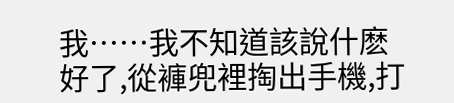我……我不知道該說什麽好了,從褲兜裡掏出手機,打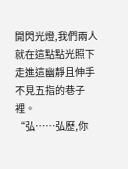開閃光燈,我們兩人就在這點點光照下走進這幽靜且伸手不見五指的巷子裡。
“弘……弘歷,你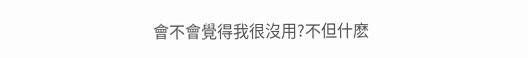會不會覺得我很沒用?不但什麽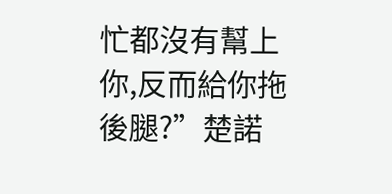忙都沒有幫上你,反而給你拖後腿?”楚諾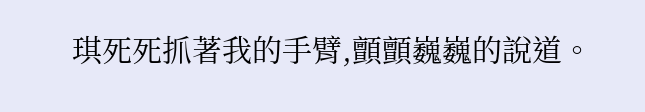琪死死抓著我的手臂,顫顫巍巍的說道。